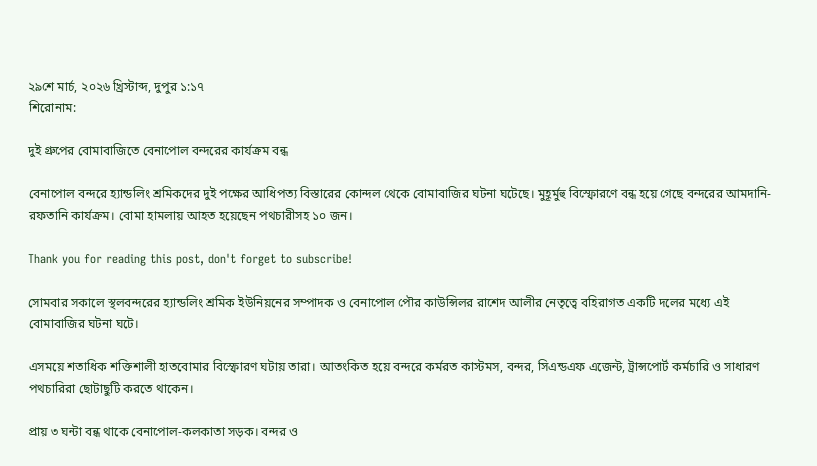২৯শে মার্চ, ২০২৬ খ্রিস্টাব্দ, দুপুর ১:১৭
শিরোনাম:

দুই গ্রুপের বোমাবাজিতে বেনাপোল বন্দরের কার্যক্রম বন্ধ

বেনাপোল বন্দরে হ্যান্ডলিং শ্রমিকদের দুই পক্ষের আধিপত্য বিস্তারের কোন্দল থেকে বোমাবাজির ঘটনা ঘটেছে। মুহূর্মুহু বিস্ফোরণে বন্ধ হয়ে গেছে বন্দরের আমদানি-রফতানি কার্যক্রম। বোমা হামলায় আহত হয়েছেন পথচারীসহ ১০ জন।

Thank you for reading this post, don't forget to subscribe!

সোমবার সকালে স্থলবন্দরের হ্যান্ডলিং শ্রমিক ইউনিয়নের সম্পাদক ও বেনাপোল পৌর কাউন্সিলর রাশেদ আলীর নেতৃত্বে বহিরাগত একটি দলের মধ্যে এই বোমাবাজির ঘটনা ঘটে।

এসময়ে শতাধিক শক্তিশালী হাতবোমার বিস্ফোরণ ঘটায় তারা। আতংকিত হয়ে বন্দরে কর্মরত কাস্টমস, বন্দর, সিএন্ডএফ এজেন্ট, ট্রান্সপোর্ট কর্মচারি ও সাধারণ পথচারিরা ছোটাছুটি করতে থাকেন।

প্রায় ৩ ঘন্টা বন্ধ থাকে বেনাপোল-কলকাতা সড়ক। বন্দর ও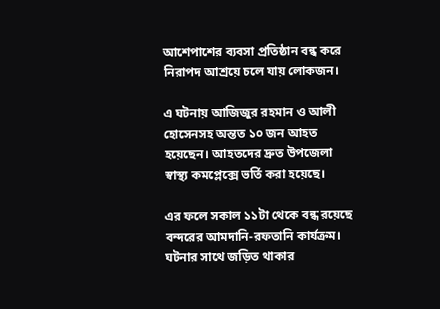আশেপাশের ব্যবসা প্রতিষ্ঠান বন্ধ করে নিরাপদ আশ্রয়ে চলে যায় লোকজন।

এ ঘটনায় আজিজুর রহমান ও আলী হোসেনসহ অন্তত ১০ জন আহত হয়েছেন। আহতদের দ্রুত উপজেলা স্বাস্থ্য কমপ্লেক্সে ভর্তি করা হয়েছে।

এর ফলে সকাল ১১টা থেকে বন্ধ রয়েছে বন্দরের আমদানি-রফতানি কার্যক্রম। ঘটনার সাথে জড়িত থাকার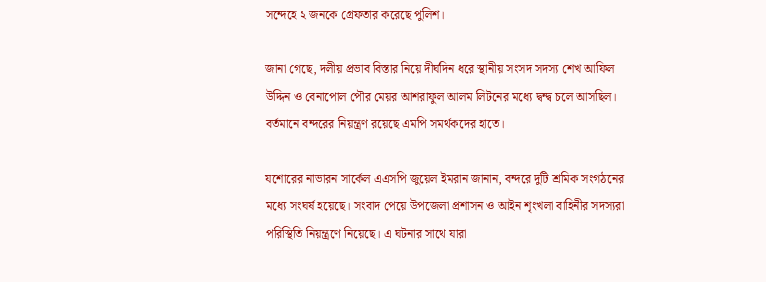সন্দেহে ২ জনকে গ্রেফতার করেছে পুলিশ।

জানা গেছে, দলীয় প্রভাব বিস্তার নিয়ে দীর্ঘদিন ধরে স্থানীয় সংসদ সদস্য শেখ আফিল উদ্দিন ও বেনাপোল পৌর মেয়র আশরাফুল আলম লিটনের মধ্যে দ্বন্দ্ব চলে আসছিল। বর্তমানে বন্দরের নিয়ন্ত্রণ রয়েছে এমপি সমর্থকদের হাতে।

যশোরের নাভারন সার্কেল এএসপি জুয়েল ইমরান জানান, বন্দরে দুটি শ্রমিক সংগঠনের মধ্যে সংঘর্ষ হয়েছে। সংবাদ পেয়ে উপজেলা প্রশাসন ও আইন শৃংখলা বাহিনীর সদস্যরা পরিস্থিতি নিয়ন্ত্রণে নিয়েছে। এ ঘটনার সাথে যারা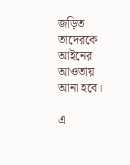জড়িত তাদেরকে আইনের আওতায় আনা হবে।

এ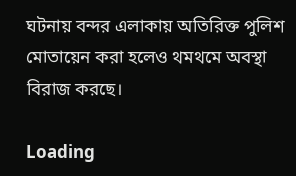ঘটনায় বন্দর এলাকায় অতিরিক্ত পুলিশ মোতায়েন করা হলেও থমথমে অবস্থা বিরাজ করছে।

Loading